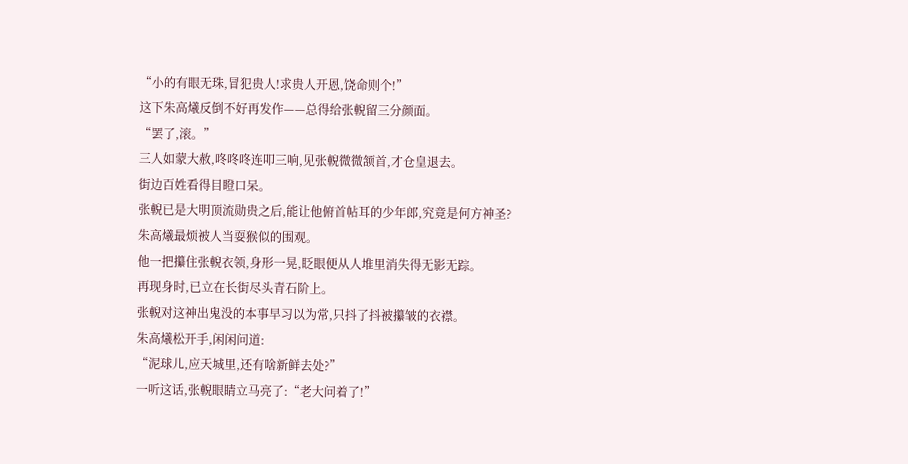“小的有眼无珠,冒犯贵人!求贵人开恩,饶命则个!”
这下朱高爔反倒不好再发作——总得给张輗留三分颜面。
“罢了,滚。”
三人如蒙大赦,咚咚咚连叩三响,见张輗微微颔首,才仓皇退去。
街边百姓看得目瞪口呆。
张輗已是大明顶流勋贵之后,能让他俯首帖耳的少年郎,究竟是何方神圣?
朱高爔最烦被人当耍猴似的围观。
他一把攥住张輗衣领,身形一晃,眨眼便从人堆里消失得无影无踪。
再现身时,已立在长街尽头青石阶上。
张輗对这神出鬼没的本事早习以为常,只抖了抖被攥皱的衣襟。
朱高爔松开手,闲闲问道:
“泥球儿,应天城里,还有啥新鲜去处?”
一听这话,张輗眼睛立马亮了:“老大问着了!”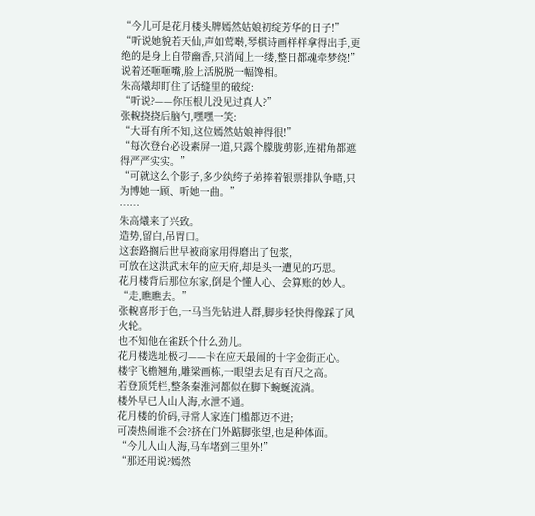“今儿可是花月楼头牌嫣然姑娘初绽芳华的日子!”
“听说她貌若天仙,声如莺啭,琴棋诗画样样拿得出手,更绝的是身上自带幽香,只消闻上一缕,整日都魂牵梦绕!”
说着还咂咂嘴,脸上活脱脱一幅馋相。
朱高爔却盯住了话缝里的破绽:
“听说?——你压根儿没见过真人?”
张輗挠挠后脑勺,嘿嘿一笑:
“大哥有所不知,这位嫣然姑娘神得很!”
“每次登台必设素屏一道,只露个朦胧剪影,连裙角都遮得严严实实。”
“可就这么个影子,多少纨绔子弟捧着银票排队争睹,只为博她一顾、听她一曲。”
……
朱高爔来了兴致。
造势,留白,吊胃口。
这套路搁后世早被商家用得磨出了包浆,
可放在这洪武末年的应天府,却是头一遭见的巧思。
花月楼背后那位东家,倒是个懂人心、会算账的妙人。
“走,瞧瞧去。”
张輗喜形于色,一马当先钻进人群,脚步轻快得像踩了风火轮。
也不知他在雀跃个什么劲儿。
花月楼选址极刁——卡在应天最闹的十字金街正心。
楼宇飞檐翘角,雕梁画栋,一眼望去足有百尺之高。
若登顶凭栏,整条秦淮河都似在脚下蜿蜒流淌。
楼外早已人山人海,水泄不通。
花月楼的价码,寻常人家连门槛都迈不进;
可凑热闹谁不会?挤在门外踮脚张望,也是种体面。
“今儿人山人海,马车堵到三里外!”
“那还用说?嫣然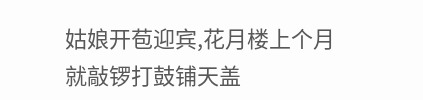姑娘开苞迎宾,花月楼上个月就敲锣打鼓铺天盖